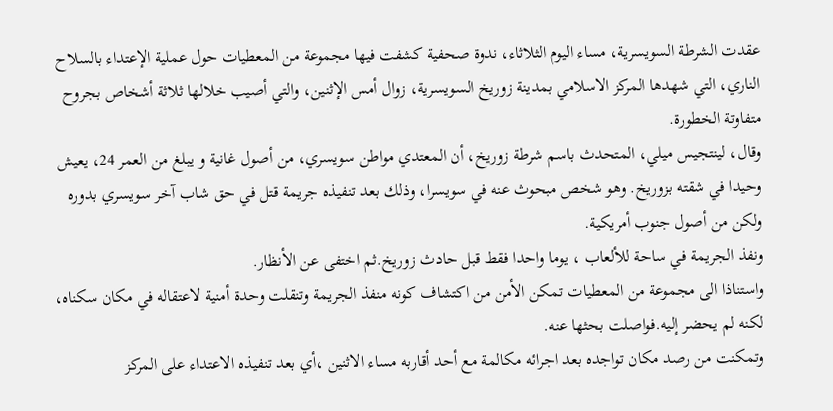عقدت الشرطة السويسرية، مساء اليوم الثلاثاء، ندوة صحفية كشفت فيها مجموعة من المعطيات حول عملية الإعتداء بالسلاح الناري، التي شهدها المركز الاسلامي بمدينة زوريخ السويسرية، زوال أمس الإثنين، والتي أصيب خلالها ثلاثة أشخاص بجروح متفاوتة الخطورة.
وقال، لينتجيس ميلي، المتحدث باسم شرطة زوريخ، أن المعتدي مواطن سويسري، من أصول غانية و يبلغ من العمر 24، يعيش وحيدا في شقته بزوريخ. وهو شخص مبحوث عنه في سويسرا، وذلك بعد تنفيذه جريمة قتل في حق شاب آخر سويسري بدوره ولكن من أصول جنوب أمريكية.
ونفذ الجريمة في ساحة للألعاب ، يوما واحدا فقط قبل حادث زوريخ.ثم اختفى عن الأنظار.
واستناذا الى مجموعة من المعطيات تمكن الأمن من اكتشاف كونه منفذ الجريمة وتنقلت وحدة أمنية لاعتقاله في مكان سكناه، لكنه لم يحضر إليه.فواصلت بحثها عنه.
وتمكنت من رصد مكان تواجده بعد اجرائه مكالمة مع أحد أقاربه مساء الاثنين ،أي بعد تنفيذه الاعتداء على المركز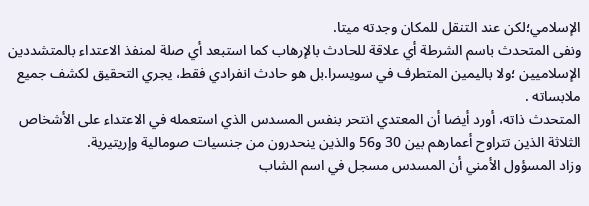الإسلامي؛لكن عند التنقل للمكان وجدته ميتا.
ونفى المتحدث باسم الشرطة أي علاقة للحادث بالإرهاب كما استبعد أي صلة لمنفذ الاعتداء بالمتشددين الإسلاميين ؛ولا باليمين المتطرف في سويسرا.بل هو حادث انفرادي فقط، يجري التحقيق لكشف جميع ملابساته .
المتحدث ذاته، أورد أيضا أن المعتدي انتحر بنفس المسدس الذي استعمله في الاعتداء على الأشخاص الثلاثة الذين تتراوح أعمارهم بين 30 و56 والذين ينحدرون من جنسيات صومالية وإريتيرية.
وزاد المسؤول الأمني أن المسدس مسجل في اسم الشاب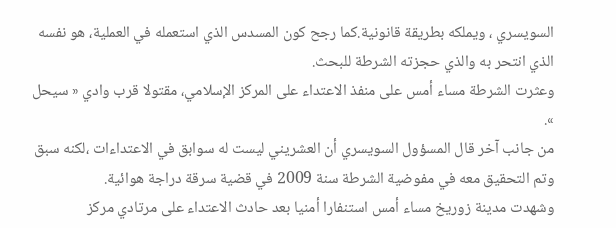السويسري ، ويملكه بطريقة قانونية.كما رجح كون المسدس الذي استعمله في العملية، هو نفسه الذي انتحر به والذي حجزته الشرطة للبحث.
وعثرت الشرطة مساء أمس على منفذ الاعتداء على المركز الإسلامي، مقتولا قرب وادي « سيحل ».
من جانب آخر قال المسؤول السويسري أن العشريني ليست له سوابق في الاعتداءات ،لكنه سبق وتم التحقيق معه في مفوضية الشرطة سنة 2009 في قضية سرقة دراجة هوائية.
وشهدت مدينة زوريخ مساء أمس استنفارا أمنيا بعد حادث الاعتداء على مرتادي مركز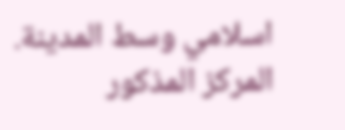اسلامي وسط المدينة.
المركز المذكور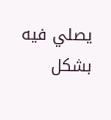يصلي فيه بشكل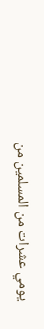يومي عشرات من المسلمين من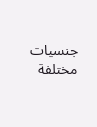جنسيات مختلفة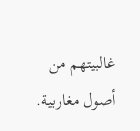غالبيتهم من أصول مغاربية.